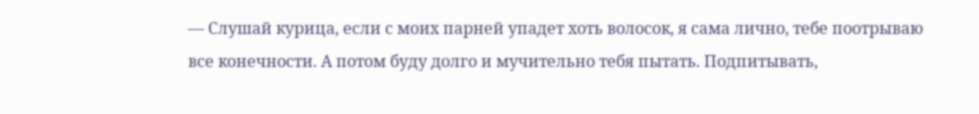— Слушай курица, если с моих парней упадет хоть волосок, я сама лично, тебе поотрываю все конечности. А потом буду долго и мучительно тебя пытать. Подпитывать,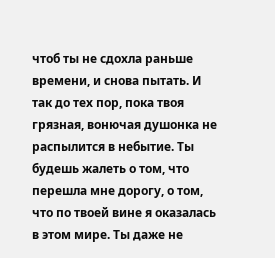чтоб ты не сдохла раньше времени, и снова пытать. И так до тех пор, пока твоя грязная, вонючая душонка не распылится в небытие. Ты будешь жалеть о том, что перешла мне дорогу, о том, что по твоей вине я оказалась в этом мире. Ты даже не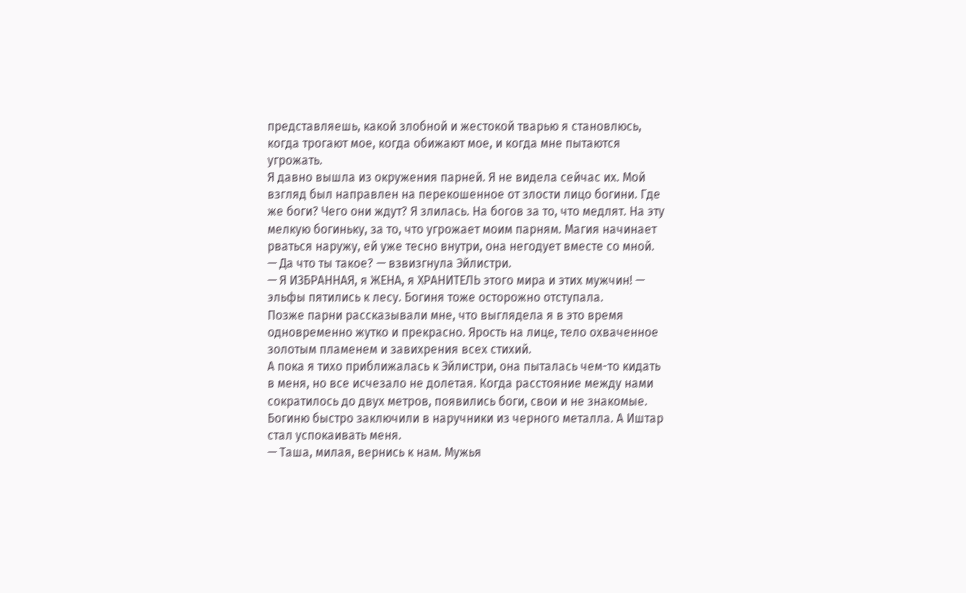представляешь, какой злобной и жестокой тварью я становлюсь, когда трогают мое, когда обижают мое, и когда мне пытаются угрожать.
Я давно вышла из окружения парней. Я не видела сейчас их. Мой взгляд был направлен на перекошенное от злости лицо богини. Где же боги? Чего они ждут? Я злилась. На богов за то, что медлят. На эту мелкую богиньку, за то, что угрожает моим парням. Магия начинает рваться наружу, ей уже тесно внутри, она негодует вместе со мной.
— Да что ты такое? — взвизгнула Эйлистри.
— Я ИЗБРАННАЯ, я ЖЕНА, я ХРАНИТЕЛЬ этого мира и этих мужчин! — эльфы пятились к лесу. Богиня тоже осторожно отступала.
Позже парни рассказывали мне, что выглядела я в это время одновременно жутко и прекрасно. Ярость на лице, тело охваченное золотым пламенем и завихрения всех стихий.
А пока я тихо приближалась к Эйлистри, она пыталась чем-то кидать в меня, но все исчезало не долетая. Когда расстояние между нами сократилось до двух метров, появились боги, свои и не знакомые. Богиню быстро заключили в наручники из черного металла. А Иштар стал успокаивать меня.
— Таша, милая, вернись к нам. Мужья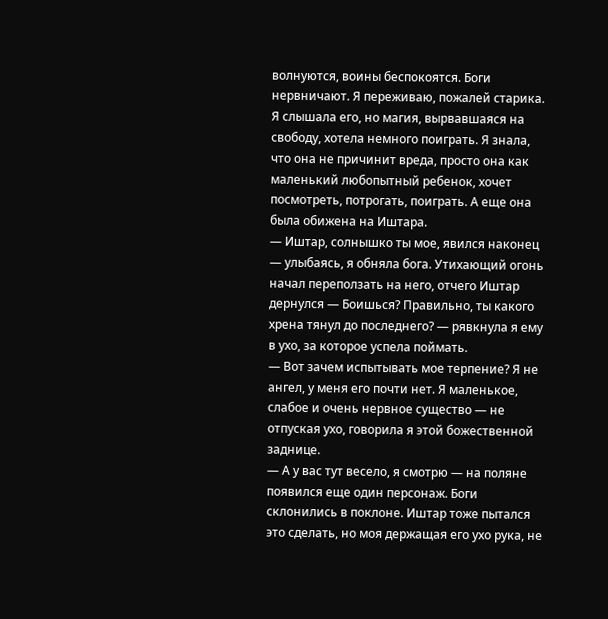волнуются, воины беспокоятся. Боги нервничают. Я переживаю, пожалей старика.
Я слышала его, но магия, вырвавшаяся на свободу, хотела немного поиграть. Я знала, что она не причинит вреда, просто она как маленький любопытный ребенок, хочет посмотреть, потрогать, поиграть. А еще она была обижена на Иштара.
— Иштар, солнышко ты мое, явился наконец — улыбаясь, я обняла бога. Утихающий огонь начал переползать на него, отчего Иштар дернулся — Боишься? Правильно, ты какого хрена тянул до последнего? — рявкнула я ему в ухо, за которое успела поймать.
— Вот зачем испытывать мое терпение? Я не ангел, у меня его почти нет. Я маленькое, слабое и очень нервное существо — не отпуская ухо, говорила я этой божественной заднице.
— А у вас тут весело, я смотрю — на поляне появился еще один персонаж. Боги склонились в поклоне. Иштар тоже пытался это сделать, но моя держащая его ухо рука, не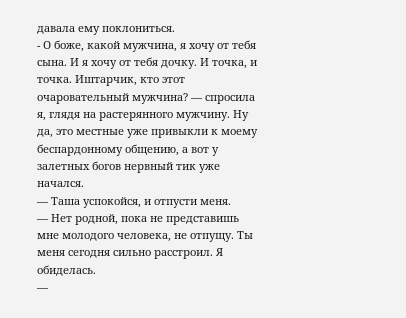давала ему поклониться.
- О боже, какой мужчина, я хочу от тебя сына. И я хочу от тебя дочку. И точка, и точка. Иштарчик, кто этот очаровательный мужчина? — спросила я, глядя на растерянного мужчину. Ну да, это местные уже привыкли к моему беспардонному общению, а вот у залетных богов нервный тик уже начался.
— Таша успокойся, и отпусти меня.
— Нет родной, пока не представишь мне молодого человека, не отпущу. Ты меня сегодня сильно расстроил. Я обиделась.
—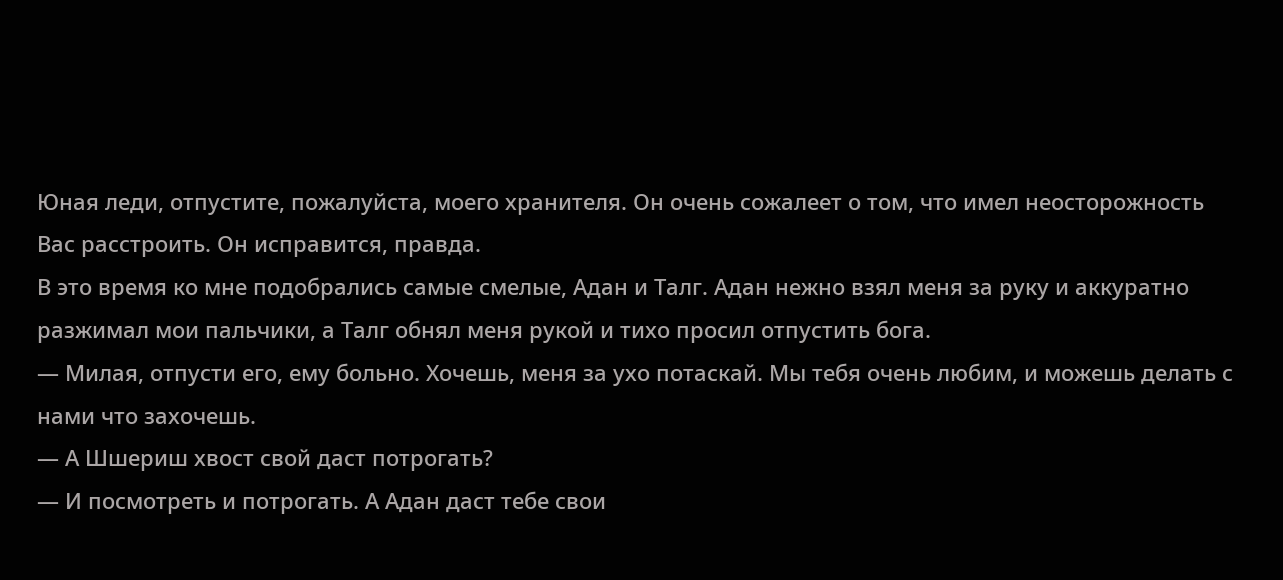Юная леди, отпустите, пожалуйста, моего хранителя. Он очень сожалеет о том, что имел неосторожность Вас расстроить. Он исправится, правда.
В это время ко мне подобрались самые смелые, Адан и Талг. Адан нежно взял меня за руку и аккуратно разжимал мои пальчики, а Талг обнял меня рукой и тихо просил отпустить бога.
— Милая, отпусти его, ему больно. Хочешь, меня за ухо потаскай. Мы тебя очень любим, и можешь делать с нами что захочешь.
— А Шшериш хвост свой даст потрогать?
— И посмотреть и потрогать. А Адан даст тебе свои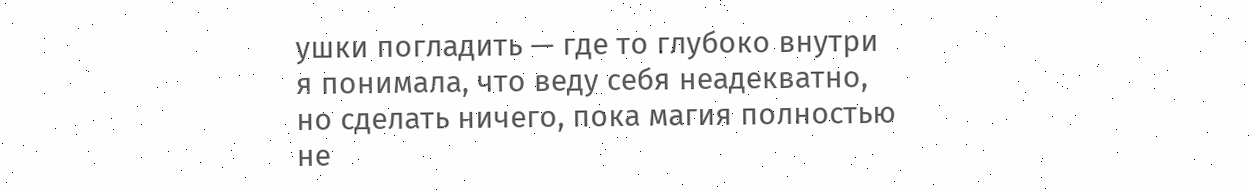ушки погладить — где то глубоко внутри я понимала, что веду себя неадекватно, но сделать ничего, пока магия полностью не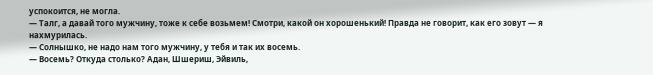успокоится, не могла.
— Талг, а давай того мужчину, тоже к себе возьмем! Смотри, какой он хорошенький! Правда не говорит, как его зовут — я нахмурилась.
— Солнышко, не надо нам того мужчину, у тебя и так их восемь.
— Восемь? Откуда столько? Адан, Шшериш, Эйвиль,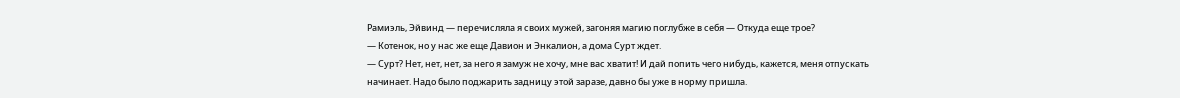Рамиэль, Эйвинд — перечисляла я своих мужей, загоняя магию поглубже в себя — Откуда еще трое?
— Котенок, но у нас же еще Давион и Энкалион, а дома Сурт ждет.
— Сурт? Нет, нет, нет, за него я замуж не хочу, мне вас хватит! И дай попить чего нибудь, кажется, меня отпускать начинает. Надо было поджарить задницу этой заразе, давно бы уже в норму пришла.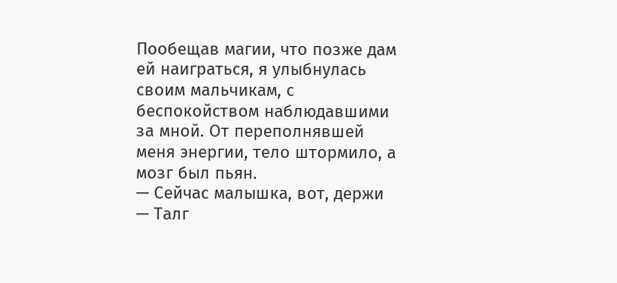Пообещав магии, что позже дам ей наиграться, я улыбнулась своим мальчикам, с беспокойством наблюдавшими за мной. От переполнявшей меня энергии, тело штормило, а мозг был пьян.
— Сейчас малышка, вот, держи — Талг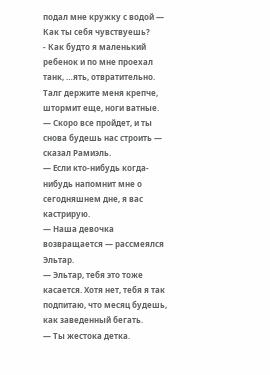подал мне кружку с водой — Как ты себя чувствуешь?
- Как будто я маленький ребенок и по мне проехал танк, …ять, отвратительно. Талг держите меня крепче, штормит еще, ноги ватные.
— Скоро все пройдет, и ты снова будешь нас строить — сказал Рамиэль.
— Если кто-нибудь когда-нибудь напомнит мне о сегодняшнем дне, я вас кастрирую.
— Наша девочка возвращается — рассмеялся Эльтар.
— Эльтар, тебя это тоже касается. Хотя нет, тебя я так подпитаю, что месяц будешь, как заведенный бегать.
— Ты жестока детка.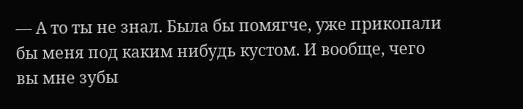— А то ты не знал. Была бы помягче, уже прикопали бы меня под каким нибудь кустом. И вообще, чего вы мне зубы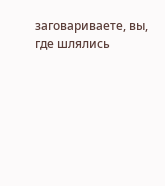заговариваете, вы, где шлялись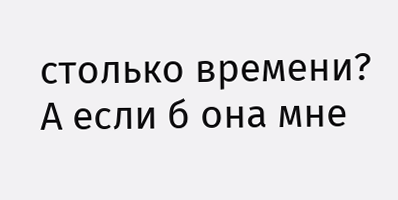столько времени? А если б она мне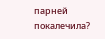парней покалечила?